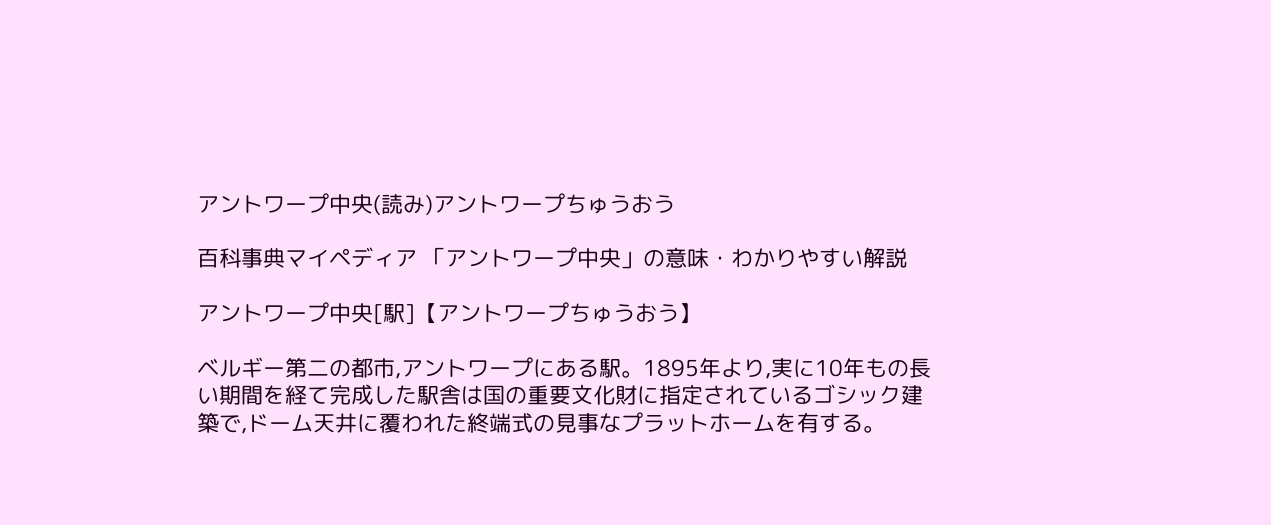アントワープ中央(読み)アントワープちゅうおう

百科事典マイペディア 「アントワープ中央」の意味・わかりやすい解説

アントワープ中央[駅]【アントワープちゅうおう】

ベルギー第二の都市,アントワープにある駅。1895年より,実に10年もの長い期間を経て完成した駅舎は国の重要文化財に指定されているゴシック建築で,ドーム天井に覆われた終端式の見事なプラットホームを有する。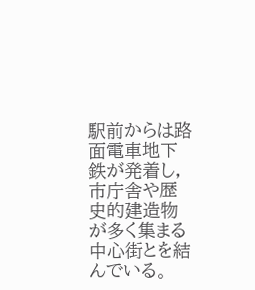駅前からは路面電車地下鉄が発着し,市庁舎や歴史的建造物が多く集まる中心街とを結んでいる。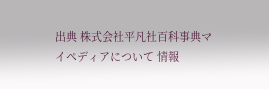出典 株式会社平凡社百科事典マイペディアについて 情報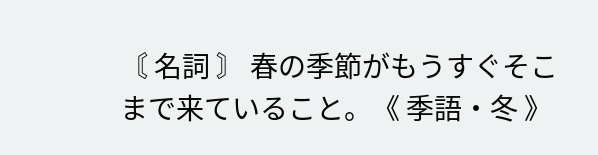〘 名詞 〙 春の季節がもうすぐそこまで来ていること。《 季語・冬 》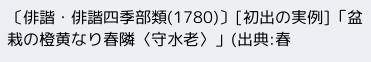〔俳諧・俳諧四季部類(1780)〕[初出の実例]「盆栽の橙黄なり春隣〈守水老〉」(出典:春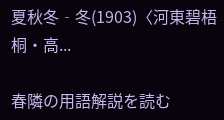夏秋冬‐冬(1903)〈河東碧梧桐・高...

春隣の用語解説を読む